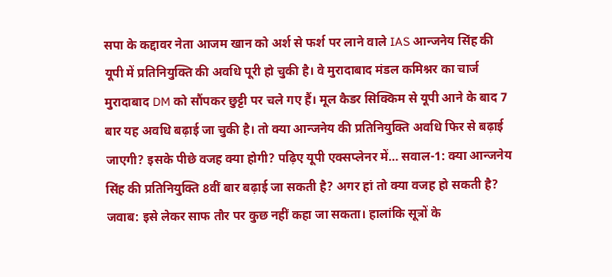सपा के कद्दावर नेता आजम खान को अर्श से फर्श पर लाने वाले IAS आन्जनेय सिंह की यूपी में प्रतिनियुक्ति की अवधि पूरी हो चुकी है। वे मुरादाबाद मंडल कमिश्नर का चार्ज मुरादाबाद DM को सौंपकर छुट्टी पर चले गए हैं। मूल कैडर सिक्किम से यूपी आने के बाद 7 बार यह अवधि बढ़ाई जा चुकी है। तो क्या आन्जनेय की प्रतिनियुक्ति अवधि फिर से बढ़ाई जाएगी? इसके पीछे वजह क्या होगी? पढ़िए यूपी एक्सप्लेनर में… सवाल-1: क्या आन्जनेय सिंह की प्रतिनियुक्ति 8वीं बार बढ़ाई जा सकती है? अगर हां तो क्या वजह हो सकती है? जवाब: इसे लेकर साफ तौर पर कुछ नहीं कहा जा सकता। हालांकि सूत्रों के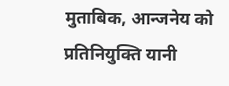मुताबिक, आन्जनेय को प्रतिनियुक्ति यानी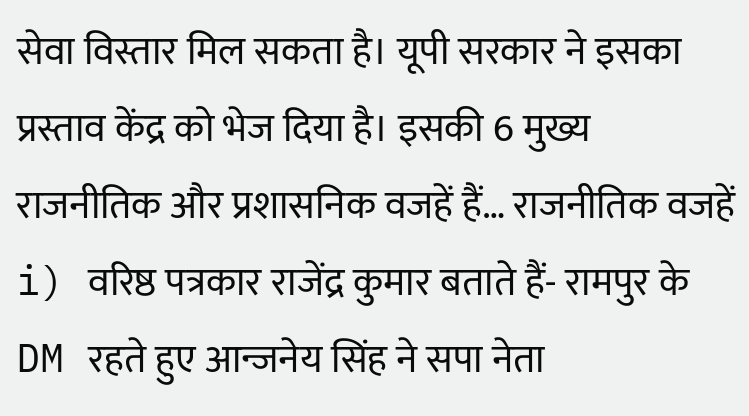सेवा विस्तार मिल सकता है। यूपी सरकार ने इसका प्रस्ताव केंद्र को भेज दिया है। इसकी 6 मुख्य राजनीतिक और प्रशासनिक वजहें हैं… राजनीतिक वजहें i) वरिष्ठ पत्रकार राजेंद्र कुमार बताते हैं- रामपुर के DM रहते हुए आन्जनेय सिंह ने सपा नेता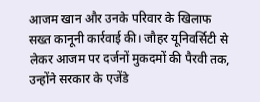आजम खान और उनके परिवार के खिलाफ सख्त कानूनी कार्रवाई की। जौहर यूनिवर्सिटी से लेकर आजम पर दर्जनों मुकदमों की पैरवी तक, उन्होंने सरकार के एजेंडे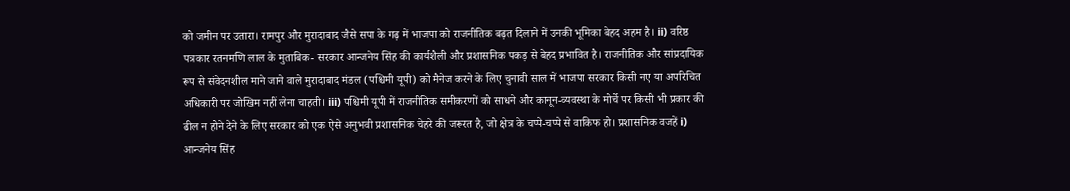को जमीन पर उतारा। रामपुर और मुरादाबाद जैसे सपा के गढ़ में भाजपा को राजनीतिक बढ़त दिलाने में उनकी भूमिका बेहद अहम है। ii) वरिष्ठ पत्रकार रतनमणि लाल के मुताबिक- सरकार आन्जनेय सिंह की कार्यशैली और प्रशासनिक पकड़ से बेहद प्रभावित है। राजनीतिक और सांप्रदायिक रूप से संवेदनशील माने जाने वाले मुरादाबाद मंडल (पश्चिमी यूपी) को मैनेज करने के लिए चुनावी साल में भाजपा सरकार किसी नए या अपरिचित अधिकारी पर जोखिम नहीं लेना चाहती। iii) पश्चिमी यूपी में राजनीतिक समीकरणों को साधने और कानून-व्यवस्था के मोर्चे पर किसी भी प्रकार की ढील न होने देने के लिए सरकार को एक ऐसे अनुभवी प्रशासनिक चेहरे की जरूरत है, जो क्षेत्र के चप्पे-चप्पे से वाकिफ हो। प्रशासनिक वजहें i) आन्जनेय सिंह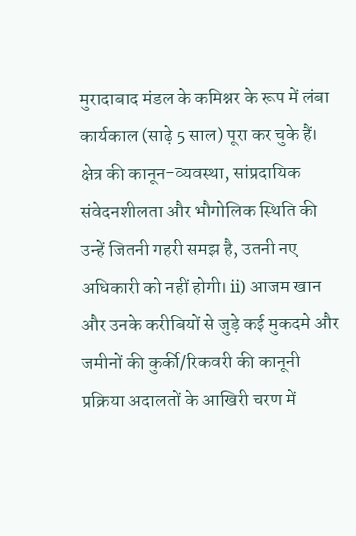मुरादाबाद मंडल के कमिश्नर के रूप में लंबा कार्यकाल (साढ़े 5 साल) पूरा कर चुके हैं। क्षेत्र की कानून-व्यवस्था, सांप्रदायिक संवेदनशीलता और भौगोलिक स्थिति की उन्हें जितनी गहरी समझ है, उतनी नए अधिकारी को नहीं होगी। ii) आजम खान और उनके करीबियों से जुड़े कई मुकदमे और जमीनों की कुर्की/रिकवरी की कानूनी प्रक्रिया अदालतों के आखिरी चरण में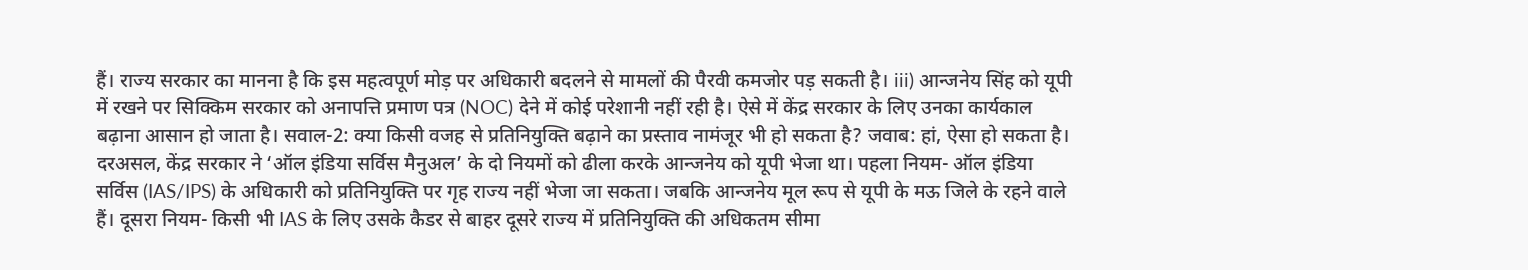हैं। राज्य सरकार का मानना है कि इस महत्वपूर्ण मोड़ पर अधिकारी बदलने से मामलों की पैरवी कमजोर पड़ सकती है। iii) आन्जनेय सिंह को यूपी में रखने पर सिक्किम सरकार को अनापत्ति प्रमाण पत्र (NOC) देने में कोई परेशानी नहीं रही है। ऐसे में केंद्र सरकार के लिए उनका कार्यकाल बढ़ाना आसान हो जाता है। सवाल-2: क्या किसी वजह से प्रतिनियुक्ति बढ़ाने का प्रस्ताव नामंजूर भी हो सकता है? जवाब: हां, ऐसा हो सकता है। दरअसल, केंद्र सरकार ने ‘ऑल इंडिया सर्विस मैनुअल’ के दो नियमों को ढीला करके आन्जनेय को यूपी भेजा था। पहला नियम- ऑल इंडिया सर्विस (IAS/IPS) के अधिकारी को प्रतिनियुक्ति पर गृह राज्य नहीं भेजा जा सकता। जबकि आन्जनेय मूल रूप से यूपी के मऊ जिले के रहने वाले हैं। दूसरा नियम- किसी भी IAS के लिए उसके कैडर से बाहर दूसरे राज्य में प्रतिनियुक्ति की अधिकतम सीमा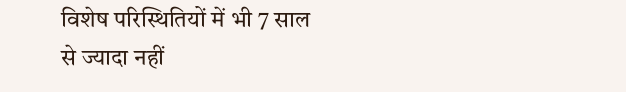विशेष परिस्थितियों में भी 7 साल से ज्यादा नहीं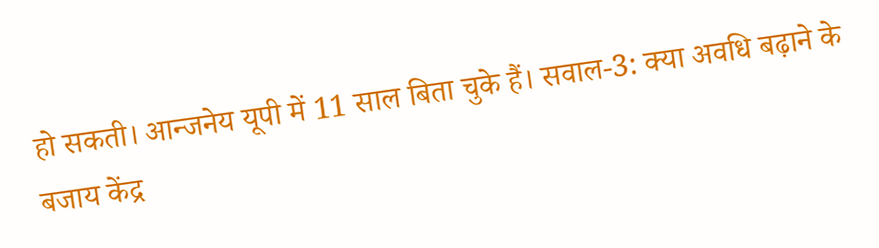हो सकती। आन्जनेय यूपी में 11 साल बिता चुके हैं। सवाल-3: क्या अवधि बढ़ाने के बजाय केंद्र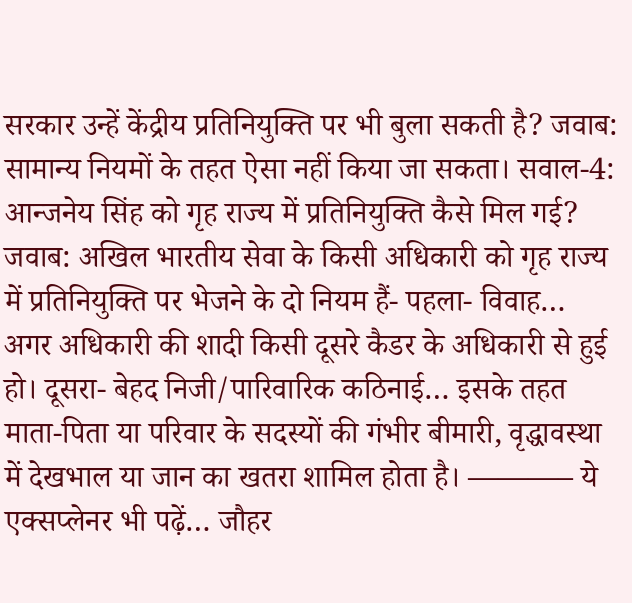सरकार उन्हें केंद्रीय प्रतिनियुक्ति पर भी बुला सकती है? जवाब: सामान्य नियमों के तहत ऐसा नहीं किया जा सकता। सवाल-4: आन्जनेय सिंह को गृह राज्य में प्रतिनियुक्ति कैसे मिल गई? जवाब: अखिल भारतीय सेवा के किसी अधिकारी को गृह राज्य में प्रतिनियुक्ति पर भेजने के दो नियम हैं- पहला- विवाह… अगर अधिकारी की शादी किसी दूसरे कैडर के अधिकारी से हुई हो। दूसरा- बेहद निजी/पारिवारिक कठिनाई… इसके तहत माता-पिता या परिवार के सदस्यों की गंभीर बीमारी, वृद्धावस्था में देखभाल या जान का खतरा शामिल होता है। ———– ये एक्सप्लेनर भी पढ़ें… जौहर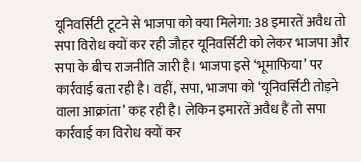यूनिवर्सिटी टूटने से भाजपा को क्या मिलेगा: 38 इमारतें अवैध तो सपा विरोध क्यों कर रही जौहर यूनिवर्सिटी को लेकर भाजपा और सपा के बीच राजनीति जारी है। भाजपा इसे ‘भूमाफिया’ पर कार्रवाई बता रही है। वहीं, सपा, भाजपा को ‘यूनिवर्सिटी तोड़ने वाला आक्रांता’ कह रही है। लेकिन इमारतें अवैध हैं तो सपा कार्रवाई का विरोध क्यों कर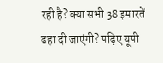रही है? क्या सभी 38 इमारतें ढहा दी जाएंगी? पढ़िए यूपी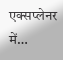एक्सप्लेनर में…